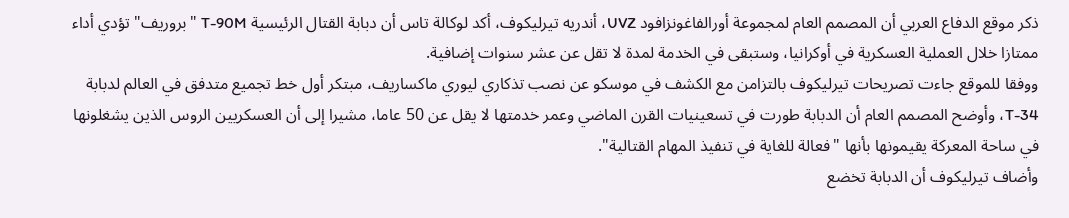ذكر موقع الدفاع العربي أن المصمم العام لمجموعة أورالفاغونزافود UVZ، أندريه تيرليكوف، أكد لوكالة تاس أن دبابة القتال الرئيسية T-90M "بروريف" تؤدي أداء ممتازا خلال العملية العسكرية في أوكرانيا، وستبقى في الخدمة لمدة لا تقل عن عشر سنوات إضافية.
ووفقا للموقع جاءت تصريحات تيرليكوف بالتزامن مع الكشف في موسكو عن نصب تذكاري ليوري ماكساريف، مبتكر أول خط تجميع متدفق في العالم لدبابة T-34، وأوضح المصمم العام أن الدبابة طورت في تسعينيات القرن الماضي وعمر خدمتها لا يقل عن 50 عاما، مشيرا إلى أن العسكريين الروس الذين يشغلونها في ساحة المعركة يقيمونها بأنها "فعالة للغاية في تنفيذ المهام القتالية".
وأضاف تيرليكوف أن الدبابة تخضع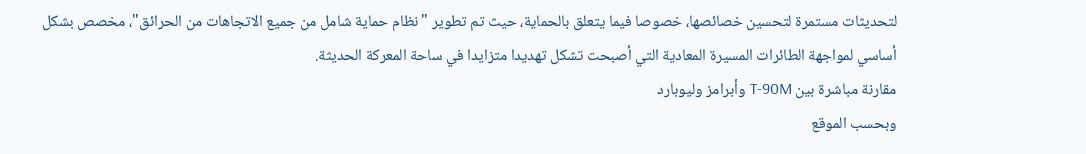لتحديثات مستمرة لتحسين خصائصها، خصوصا فيما يتعلق بالحماية، حيث تم تطوير "نظام حماية شامل من جميع الاتجاهات من الحرائق"، مخصص بشكل أساسي لمواجهة الطائرات المسيرة المعادية التي أصبحت تشكل تهديدا متزايدا في ساحة المعركة الحديثة.
مقارنة مباشرة بين T-90M وأبرامز وليوبارد
وبحسب الموقع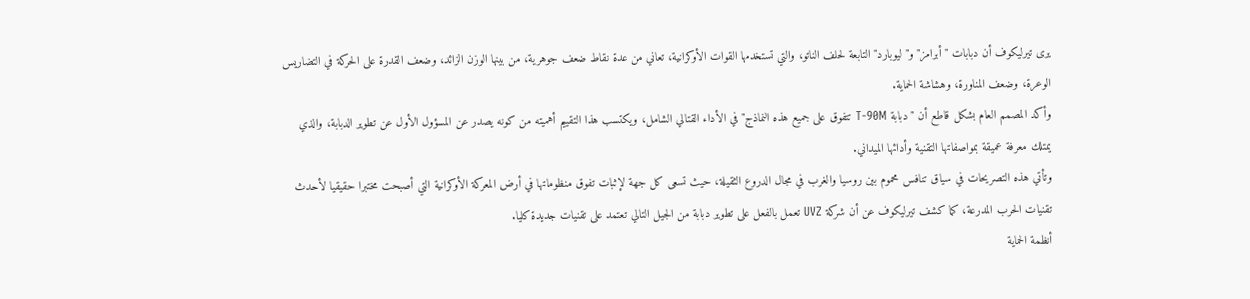يرى تيرليكوف أن دبابات "أبرامز" و"ليوبارد" التابعة لحلف الناتو، والتي تستخدمها القوات الأوكرانية، تعاني من عدة نقاط ضعف جوهرية، من بينها الوزن الزائد، وضعف القدرة على الحركة في التضاريس الوعرة، وضعف المناورة، وهشاشة الحماية.
وأكد المصمم العام بشكل قاطع أن "دبابة T-90M تتفوق على جميع هذه النماذج" في الأداء القتالي الشامل، ويكتسب هذا التقييم أهميته من كونه يصدر عن المسؤول الأول عن تطوير الدبابة، والذي يمتلك معرفة عميقة بمواصفاتها التقنية وأدائها الميداني.
وتأتي هذه التصريحات في سياق تنافس محموم بين روسيا والغرب في مجال الدروع الثقيلة، حيث تسعى كل جهة لإثبات تفوق منظوماتها في أرض المعركة الأوكرانية التي أصبحت مختبرا حقيقيا لأحدث تقنيات الحرب المدرعة، كما كشف تيرليكوف عن أن شركة UVZ تعمل بالفعل على تطوير دبابة من الجيل التالي تعتمد على تقنيات جديدة كليا.
أنظمة الحماية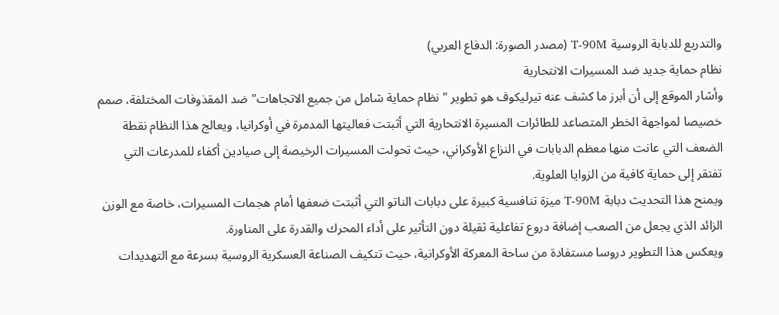والتدريع للدبابة الروسية T-90M (مصدر الصورة: الدفاع العربي)
نظام حماية جديد ضد المسيرات الانتحارية
وأشار الموقع إلى أن أبرز ما كشف عنه تيرليكوف هو تطوير "نظام حماية شامل من جميع الاتجاهات" ضد المقذوفات المختلفة، صمم خصيصا لمواجهة الخطر المتصاعد للطائرات المسيرة الانتحارية التي أثبتت فعاليتها المدمرة في أوكرانيا، ويعالج هذا النظام نقطة الضعف التي عانت منها معظم الدبابات في النزاع الأوكراني، حيث تحولت المسيرات الرخيصة إلى صيادين أكفاء للمدرعات التي تفتقر إلى حماية كافية من الزوايا العلوية.
ويمنح هذا التحديث دبابة T-90M ميزة تنافسية كبيرة على دبابات الناتو التي أثبتت ضعفها أمام هجمات المسيرات، خاصة مع الوزن الزائد الذي يجعل من الصعب إضافة دروع تفاعلية ثقيلة دون التأثير على أداء المحرك والقدرة على المناورة.
ويعكس هذا التطوير دروسا مستفادة من ساحة المعركة الأوكرانية، حيث تتكيف الصناعة العسكرية الروسية بسرعة مع التهديدات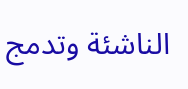الناشئة وتدمج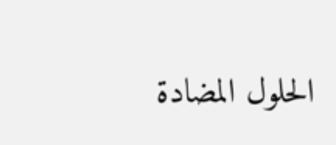الحلول المضادة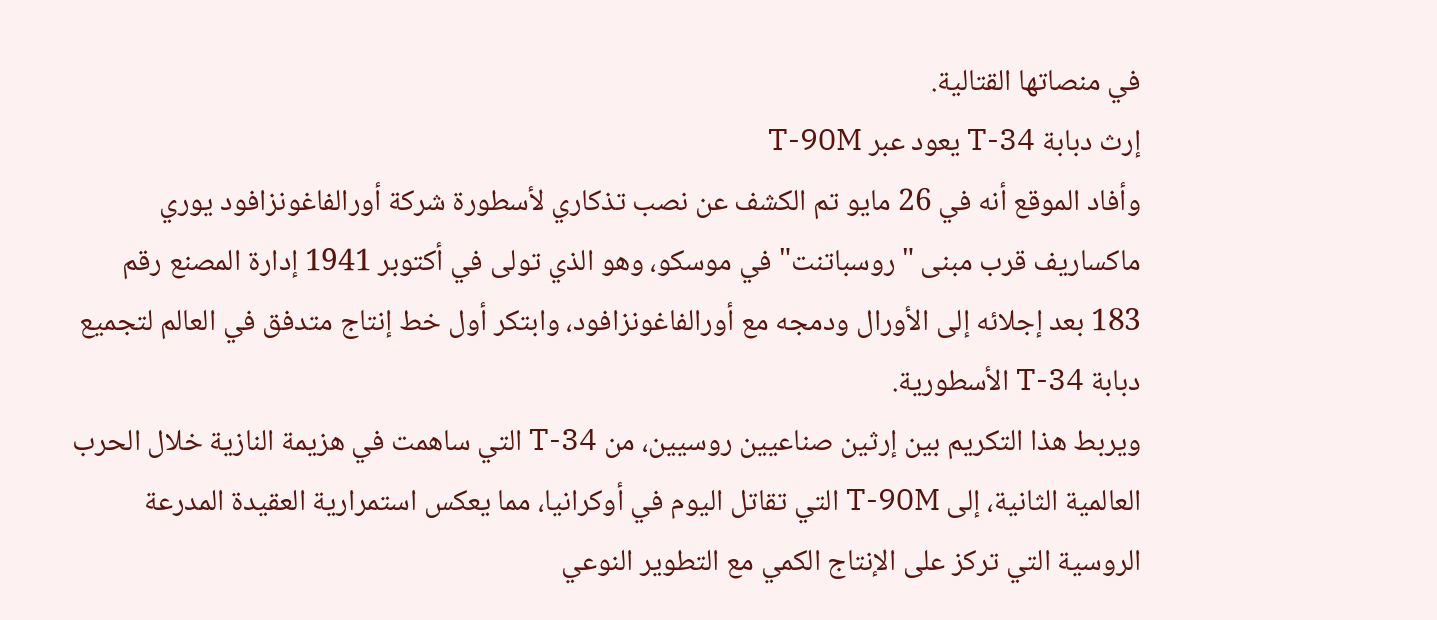في منصاتها القتالية.
إرث دبابة T-34 يعود عبر T-90M
وأفاد الموقع أنه في 26 مايو تم الكشف عن نصب تذكاري لأسطورة شركة أورالفاغونزافود يوري ماكساريف قرب مبنى "روسباتنت" في موسكو، وهو الذي تولى في أكتوبر 1941 إدارة المصنع رقم 183 بعد إجلائه إلى الأورال ودمجه مع أورالفاغونزافود، وابتكر أول خط إنتاج متدفق في العالم لتجميع دبابة T-34 الأسطورية.
ويربط هذا التكريم بين إرثين صناعيين روسيين، من T-34 التي ساهمت في هزيمة النازية خلال الحرب العالمية الثانية، إلى T-90M التي تقاتل اليوم في أوكرانيا، مما يعكس استمرارية العقيدة المدرعة الروسية التي تركز على الإنتاج الكمي مع التطوير النوعي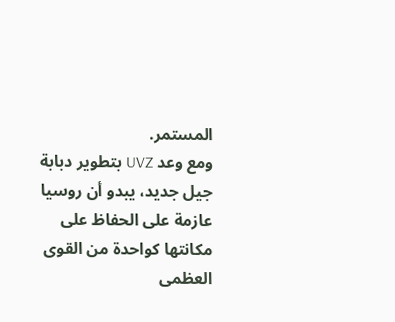المستمر.
ومع وعد UVZ بتطوير دبابة جيل جديد، يبدو أن روسيا عازمة على الحفاظ على مكانتها كواحدة من القوى العظمى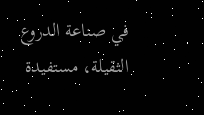في صناعة الدروع الثقيلة، مستفيدة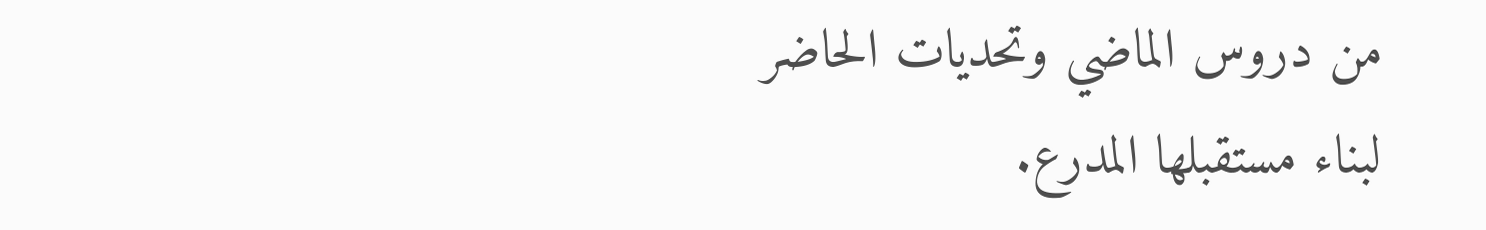من دروس الماضي وتحديات الحاضر لبناء مستقبلها المدرع.